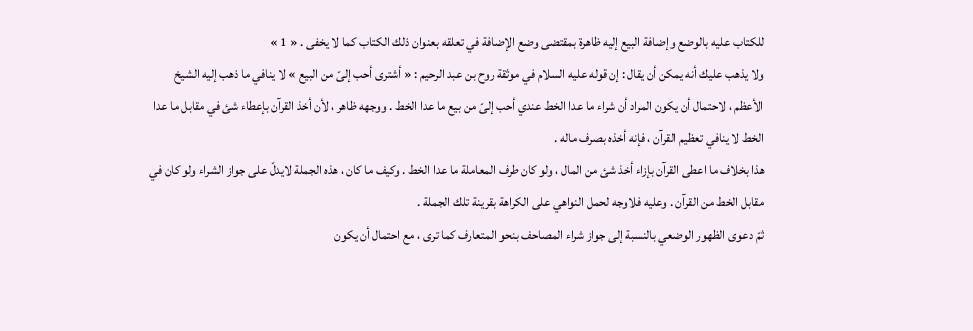للكتاب عليه بالوضع وإضافة البيع إليه ظاهرة بمقتضى وضع الإضافة في تعلقه بعنوان ذلك الكتاب كما لا يخفى . « 1 »
ولا يذهب عليك أنه يمكن أن يقال : إن قوله عليه السلام في موثقة روح بن عبد الرحيم : « أشترى أحب إلىّ من البيع » لا ينافي ما ذهب إليه الشيخ الأعظم ، لاحتمال أن يكون المراد أن شراء ما عدا الخط عندي أحب إلىّ من بيع ما عدا الخط . ووجهه ظاهر ، لأن أخذ القرآن بإعطاء شئ في مقابل ما عدا الخط لا ينافي تعظيم القرآن ، فإنه أخذه بصرف ماله .
هذا بخلاف ما اعطى القرآن بإزاء أخذ شئ من المال ، ولو كان طرف المعاملة ما عدا الخط . وكيف ما كان ، هذه الجملة لايدلّ على جواز الشراء ولو كان في مقابل الخط من القرآن . وعليه فلاوجه لحمل النواهي على الكراهة بقرينة تلك الجملة .
ثمّ دعوى الظهور الوضعي بالنسبة إلى جواز شراء المصاحف بنحو المتعارف كما ترى ، مع احتمال أن يكون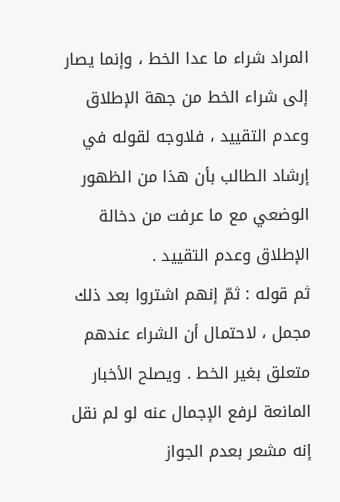المراد شراء ما عدا الخط ، وإنما يصار إلى شراء الخط من جهة الإطلاق وعدم التقييد ، فلاوجه لقوله في إرشاد الطالب بأن هذا من الظهور الوضعي مع ما عرفت من دخالة الإطلاق وعدم التقييد .
ثم قوله : ثمّ إنهم اشتروا بعد ذلك مجمل ، لاحتمال أن الشراء عندهم متعلق بغير الخط . ويصلح الأخبار المانعة لرفع الإجمال عنه لو لم نقل إنه مشعر بعدم الجواز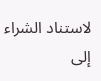لاستناد الشراء إلى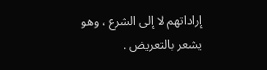إراداتهم لا إلى الشرع ، وهو يشعر بالتعريض .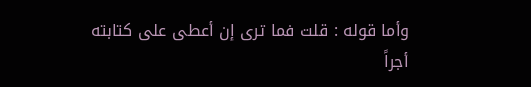وأما قوله : قلت فما ترى إن أعطى على كتابته أجراً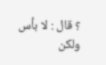؟ قال : لا بأس ولكن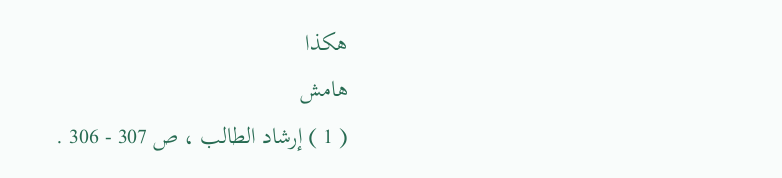هكذا
هامش
( 1 ) إرشاد الطالب ، ص 307 - 306 .